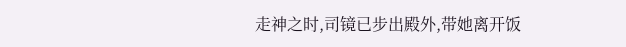走神之时,司镜已步出殿外,带她离开饭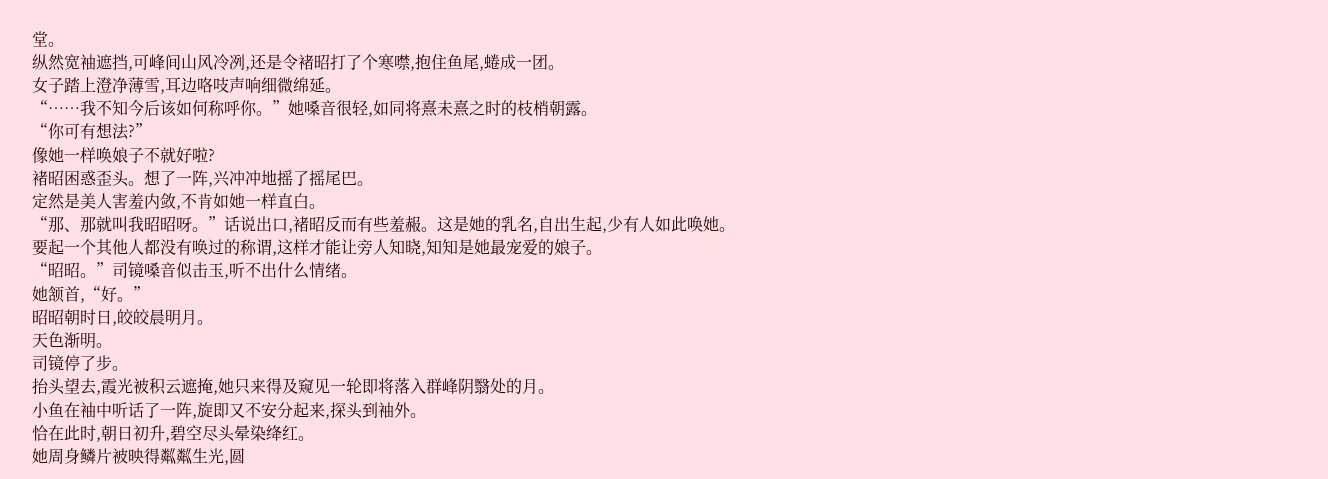堂。
纵然宽袖遮挡,可峰间山风冷冽,还是令褚昭打了个寒噤,抱住鱼尾,蜷成一团。
女子踏上澄净薄雪,耳边咯吱声响细微绵延。
“……我不知今后该如何称呼你。”她嗓音很轻,如同将熹未熹之时的枝梢朝露。
“你可有想法?”
像她一样唤娘子不就好啦?
褚昭困惑歪头。想了一阵,兴冲冲地摇了摇尾巴。
定然是美人害羞内敛,不肯如她一样直白。
“那、那就叫我昭昭呀。”话说出口,褚昭反而有些羞赧。这是她的乳名,自出生起,少有人如此唤她。
要起一个其他人都没有唤过的称谓,这样才能让旁人知晓,知知是她最宠爱的娘子。
“昭昭。”司镜嗓音似击玉,听不出什么情绪。
她颔首,“好。”
昭昭朝时日,皎皎晨明月。
天色渐明。
司镜停了步。
抬头望去,霞光被积云遮掩,她只来得及窥见一轮即将落入群峰阴翳处的月。
小鱼在袖中听话了一阵,旋即又不安分起来,探头到袖外。
恰在此时,朝日初升,碧空尽头晕染绛红。
她周身鳞片被映得粼粼生光,圆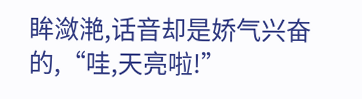眸潋滟,话音却是娇气兴奋的,“哇,天亮啦!”